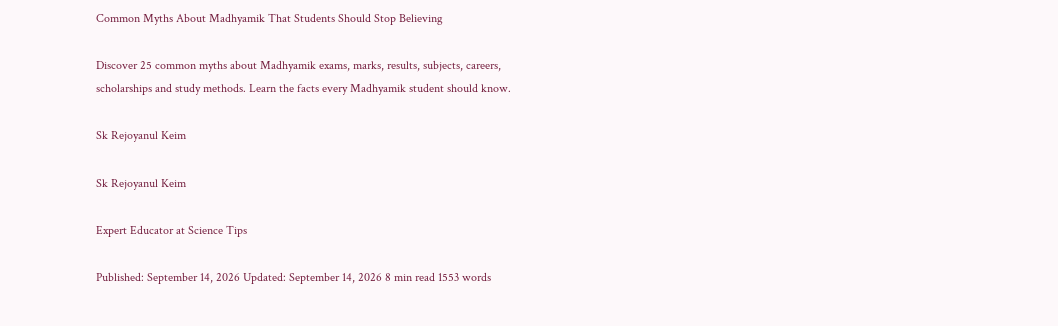Common Myths About Madhyamik That Students Should Stop Believing

Discover 25 common myths about Madhyamik exams, marks, results, subjects, careers, scholarships and study methods. Learn the facts every Madhyamik student should know.

Sk Rejoyanul Keim

Sk Rejoyanul Keim

Expert Educator at Science Tips

Published: September 14, 2026 Updated: September 14, 2026 8 min read 1553 words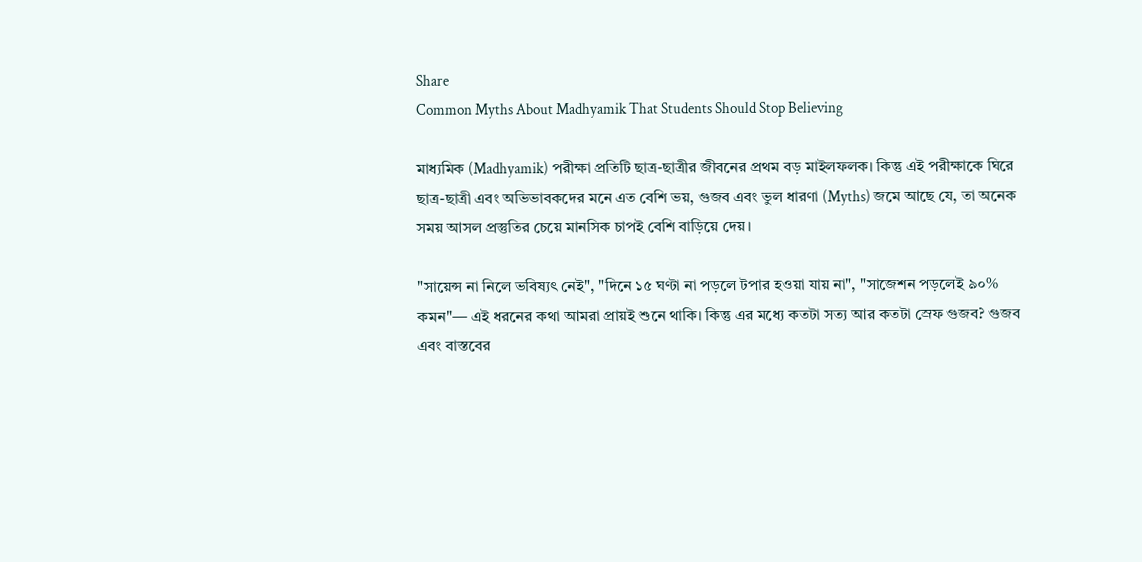Share
Common Myths About Madhyamik That Students Should Stop Believing

মাধ্যমিক (Madhyamik) পরীক্ষা প্রতিটি ছাত্র-ছাত্রীর জীবনের প্রথম বড় মাইলফলক। কিন্তু এই পরীক্ষাকে ঘিরে ছাত্র-ছাত্রী এবং অভিভাবকদের মনে এত বেশি ভয়, গুজব এবং ভুল ধারণা (Myths) জমে আছে যে, তা অনেক সময় আসল প্রস্তুতির চেয়ে মানসিক চাপই বেশি বাড়িয়ে দেয়।

"সায়েন্স না নিলে ভবিষ্যৎ নেই", "দিনে ১৫ ঘণ্টা না পড়লে টপার হওয়া যায় না", "সাজেশন পড়লেই ৯০% কমন"— এই ধরনের কথা আমরা প্রায়ই শুনে থাকি। কিন্তু এর মধ্যে কতটা সত্য আর কতটা স্রেফ গুজব? গুজব এবং বাস্তবের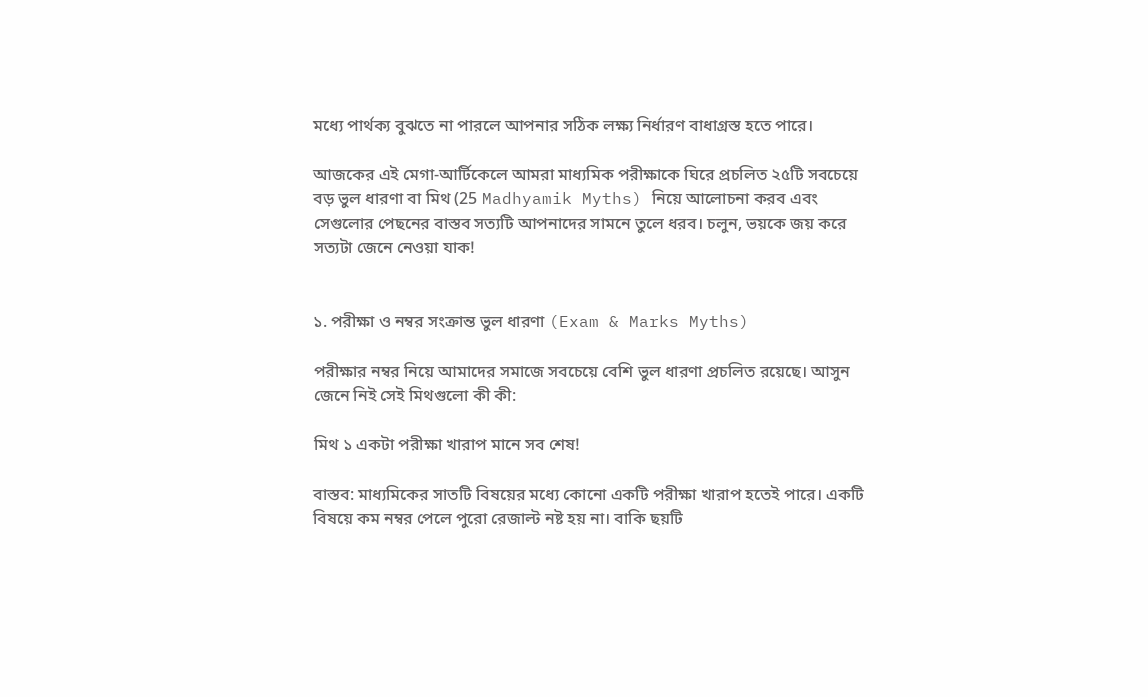মধ্যে পার্থক্য বুঝতে না পারলে আপনার সঠিক লক্ষ্য নির্ধারণ বাধাগ্রস্ত হতে পারে।

আজকের এই মেগা-আর্টিকেলে আমরা মাধ্যমিক পরীক্ষাকে ঘিরে প্রচলিত ২৫টি সবচেয়ে বড় ভুল ধারণা বা মিথ (25 Madhyamik Myths) নিয়ে আলোচনা করব এবং সেগুলোর পেছনের বাস্তব সত্যটি আপনাদের সামনে তুলে ধরব। চলুন, ভয়কে জয় করে সত্যটা জেনে নেওয়া যাক!


১. পরীক্ষা ও নম্বর সংক্রান্ত ভুল ধারণা (Exam & Marks Myths)

পরীক্ষার নম্বর নিয়ে আমাদের সমাজে সবচেয়ে বেশি ভুল ধারণা প্রচলিত রয়েছে। আসুন জেনে নিই সেই মিথগুলো কী কী:

মিথ ১ একটা পরীক্ষা খারাপ মানে সব শেষ!

বাস্তব: মাধ্যমিকের সাতটি বিষয়ের মধ্যে কোনো একটি পরীক্ষা খারাপ হতেই পারে। একটি বিষয়ে কম নম্বর পেলে পুরো রেজাল্ট নষ্ট হয় না। বাকি ছয়টি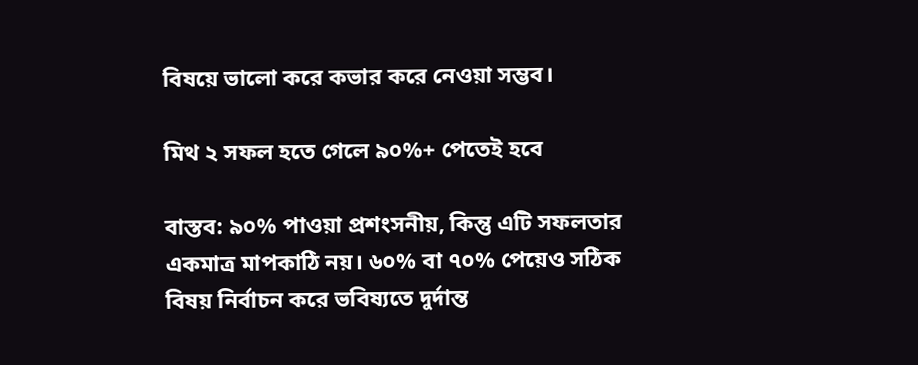বিষয়ে ভালো করে কভার করে নেওয়া সম্ভব।

মিথ ২ সফল হতে গেলে ৯০%+ পেতেই হবে

বাস্তব: ৯০% পাওয়া প্রশংসনীয়, কিন্তু এটি সফলতার একমাত্র মাপকাঠি নয়। ৬০% বা ৭০% পেয়েও সঠিক বিষয় নির্বাচন করে ভবিষ্যতে দুর্দান্ত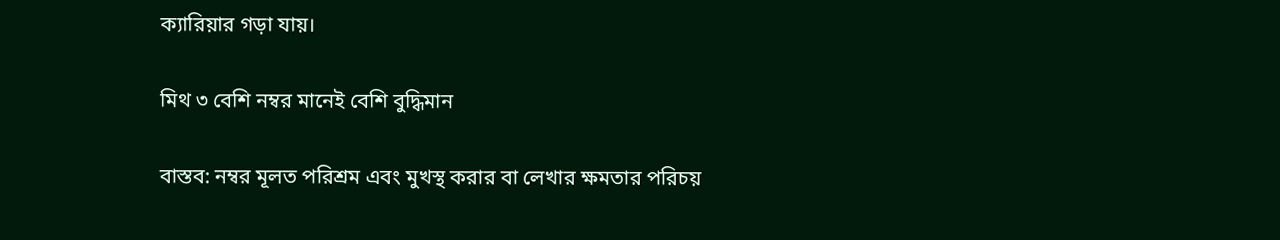ক্যারিয়ার গড়া যায়।

মিথ ৩ বেশি নম্বর মানেই বেশি বুদ্ধিমান

বাস্তব: নম্বর মূলত পরিশ্রম এবং মুখস্থ করার বা লেখার ক্ষমতার পরিচয়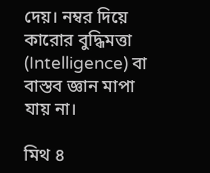দেয়। নম্বর দিয়ে কারোর বুদ্ধিমত্তা (Intelligence) বা বাস্তব জ্ঞান মাপা যায় না।

মিথ ৪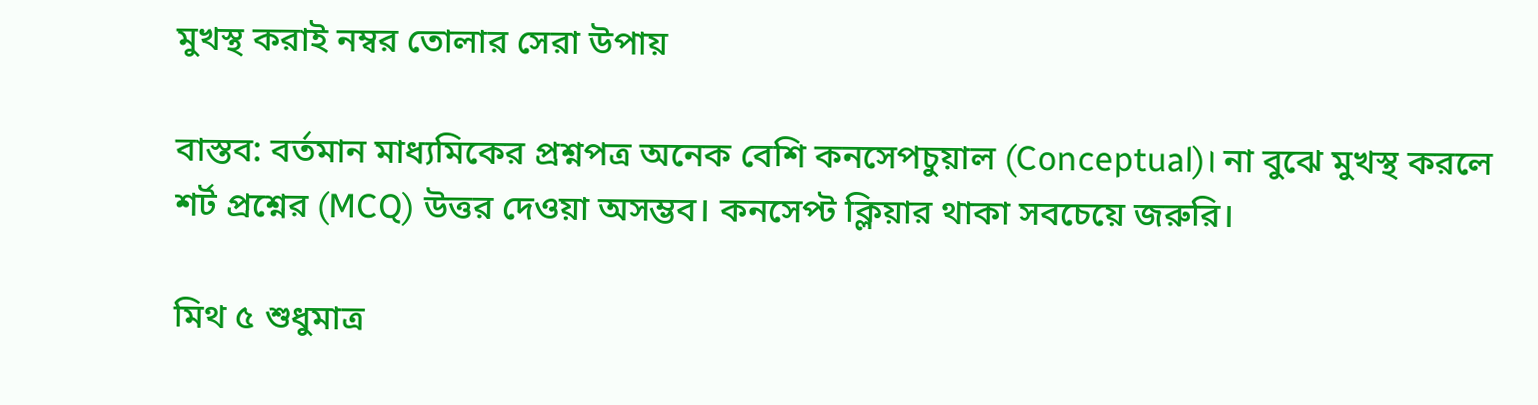মুখস্থ করাই নম্বর তোলার সেরা উপায়

বাস্তব: বর্তমান মাধ্যমিকের প্রশ্নপত্র অনেক বেশি কনসেপচুয়াল (Conceptual)। না বুঝে মুখস্থ করলে শর্ট প্রশ্নের (MCQ) উত্তর দেওয়া অসম্ভব। কনসেপ্ট ক্লিয়ার থাকা সবচেয়ে জরুরি।

মিথ ৫ শুধুমাত্র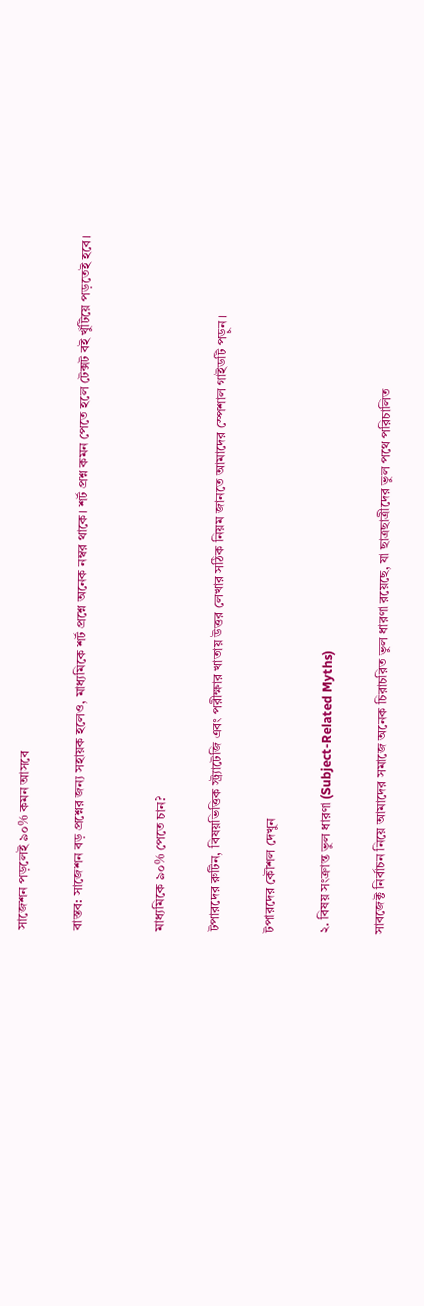সাজেশন পড়লেই ৯০% কমন আসবে

বাস্তব: সাজেশন বড় প্রশ্নের জন্য সহায়ক হলেও, মাধ্যমিকে শর্ট প্রশ্নে অনেক নম্বর থাকে। শর্ট প্রশ্ন কমন পেতে হলে টেক্সট বই খুঁটিয়ে পড়তেই হবে।


মাধ্যমিকে ৯০% পেতে চান?

টপারদের রুটিন, বিষয়ভিত্তিক স্ট্র্যাটেজি এবং পরীক্ষার খাতায় উত্তর লেখার সঠিক নিয়ম জানতে আমাদের স্পেশাল গাইডটি পড়ুন।

টপারদের কৌশল দেখুন

২. বিষয় সংক্রান্ত ভুল ধারণা (Subject-Related Myths)

সাবজেক্ট নির্বাচন নিয়ে আমাদের সমাজে অনেক চিরাচরিত ভুল ধারণা রয়েছে, যা ছাত্রছাত্রীদের ভুল পথে পরিচালিত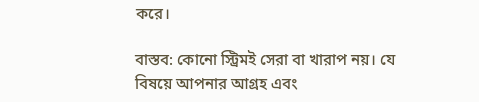করে।

বাস্তব: কোনো স্ট্রিমই সেরা বা খারাপ নয়। যে বিষয়ে আপনার আগ্রহ এবং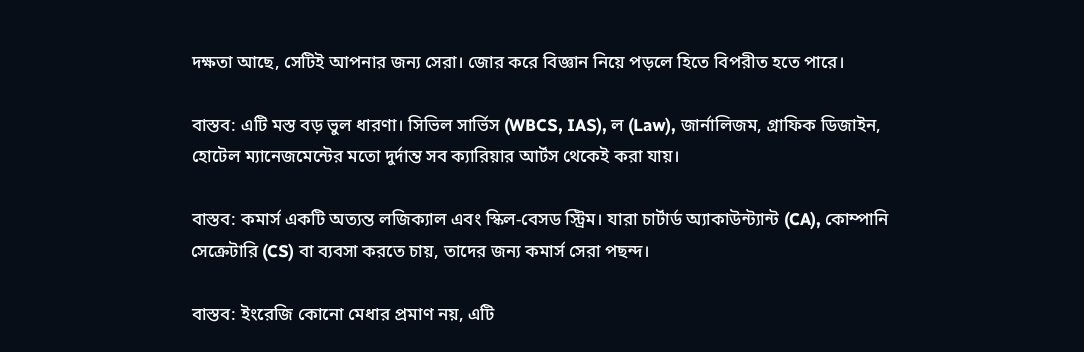দক্ষতা আছে, সেটিই আপনার জন্য সেরা। জোর করে বিজ্ঞান নিয়ে পড়লে হিতে বিপরীত হতে পারে।

বাস্তব: এটি মস্ত বড় ভুল ধারণা। সিভিল সার্ভিস (WBCS, IAS), ল (Law), জার্নালিজম, গ্রাফিক ডিজাইন, হোটেল ম্যানেজমেন্টের মতো দুর্দান্ত সব ক্যারিয়ার আর্টস থেকেই করা যায়।

বাস্তব: কমার্স একটি অত্যন্ত লজিক্যাল এবং স্কিল-বেসড স্ট্রিম। যারা চার্টার্ড অ্যাকাউন্ট্যান্ট (CA), কোম্পানি সেক্রেটারি (CS) বা ব্যবসা করতে চায়, তাদের জন্য কমার্স সেরা পছন্দ।

বাস্তব: ইংরেজি কোনো মেধার প্রমাণ নয়, এটি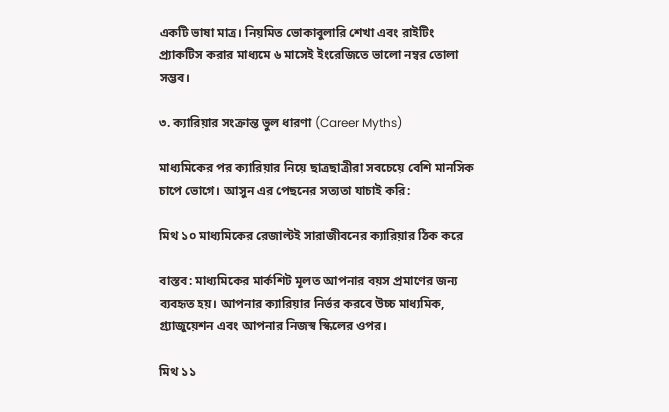একটি ভাষা মাত্র। নিয়মিত ভোকাবুলারি শেখা এবং রাইটিং প্র্যাকটিস করার মাধ্যমে ৬ মাসেই ইংরেজিতে ভালো নম্বর তোলা সম্ভব।

৩. ক্যারিয়ার সংক্রান্ত ভুল ধারণা (Career Myths)

মাধ্যমিকের পর ক্যারিয়ার নিয়ে ছাত্রছাত্রীরা সবচেয়ে বেশি মানসিক চাপে ভোগে। আসুন এর পেছনের সত্যতা যাচাই করি:

মিথ ১০ মাধ্যমিকের রেজাল্টই সারাজীবনের ক্যারিয়ার ঠিক করে

বাস্তব: মাধ্যমিকের মার্কশিট মূলত আপনার বয়স প্রমাণের জন্য ব্যবহৃত হয়। আপনার ক্যারিয়ার নির্ভর করবে উচ্চ মাধ্যমিক, গ্র্যাজুয়েশন এবং আপনার নিজস্ব স্কিলের ওপর।

মিথ ১১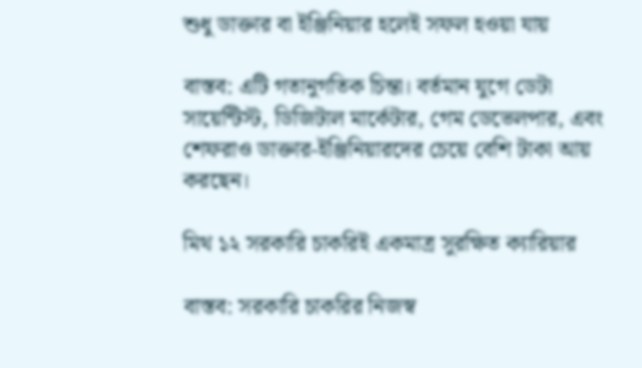শুধু ডাক্তার বা ইঞ্জিনিয়ার হলেই সফল হওয়া যায়

বাস্তব: এটি গতানুগতিক চিন্তা। বর্তমান যুগে ডেটা সায়েন্টিস্ট, ডিজিটাল মার্কেটার, গেম ডেভেলপার, এবং শেফরাও ডাক্তার-ইঞ্জিনিয়ারদের চেয়ে বেশি টাকা আয় করছেন।

মিথ ১২ সরকারি চাকরিই একমাত্র সুরক্ষিত ক্যারিয়ার

বাস্তব: সরকারি চাকরির নিজস্ব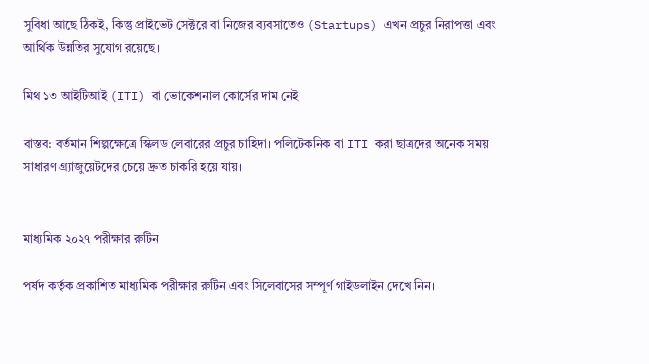সুবিধা আছে ঠিকই, কিন্তু প্রাইভেট সেক্টরে বা নিজের ব্যবসাতেও (Startups) এখন প্রচুর নিরাপত্তা এবং আর্থিক উন্নতির সুযোগ রয়েছে।

মিথ ১৩ আইটিআই (ITI) বা ভোকেশনাল কোর্সের দাম নেই

বাস্তব: বর্তমান শিল্পক্ষেত্রে স্কিলড লেবারের প্রচুর চাহিদা। পলিটেকনিক বা ITI করা ছাত্রদের অনেক সময় সাধারণ গ্র্যাজুয়েটদের চেয়ে দ্রুত চাকরি হয়ে যায়।


মাধ্যমিক ২০২৭ পরীক্ষার রুটিন

পর্ষদ কর্তৃক প্রকাশিত মাধ্যমিক পরীক্ষার রুটিন এবং সিলেবাসের সম্পূর্ণ গাইডলাইন দেখে নিন।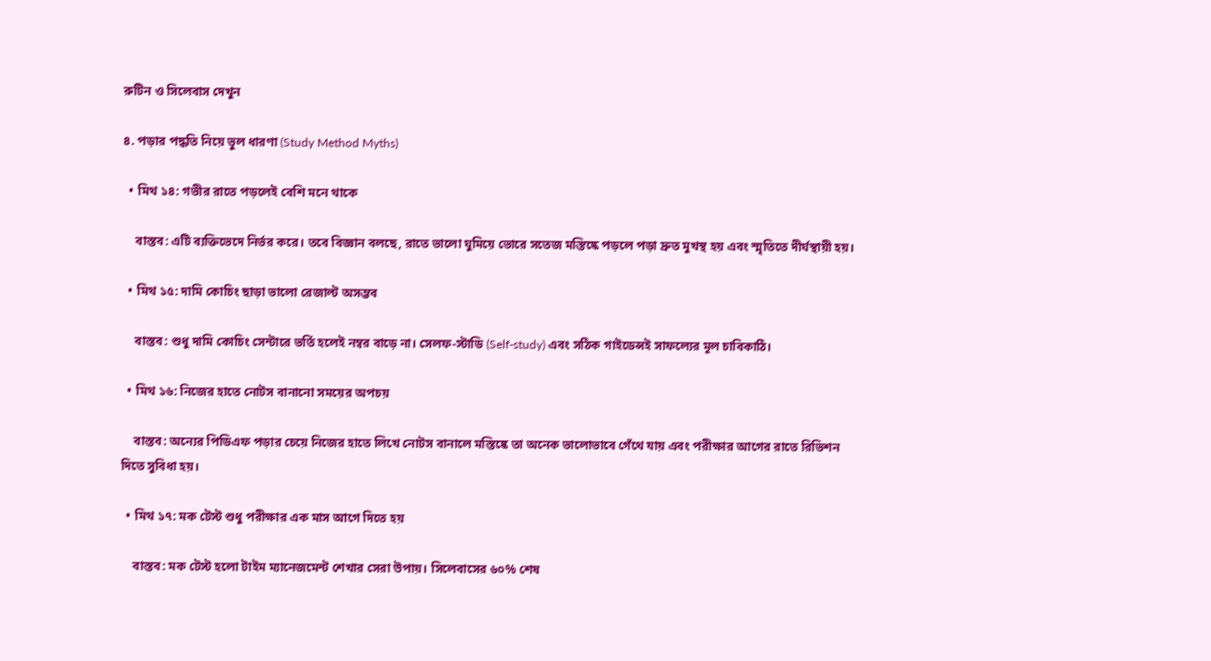রুটিন ও সিলেবাস দেখুন

৪. পড়ার পদ্ধতি নিয়ে ভুল ধারণা (Study Method Myths)

  • মিথ ১৪: গভীর রাতে পড়লেই বেশি মনে থাকে

    বাস্তব: এটি ব্যক্তিভেদে নির্ভর করে। তবে বিজ্ঞান বলছে, রাতে ভালো ঘুমিয়ে ভোরে সতেজ মস্তিষ্কে পড়লে পড়া দ্রুত মুখস্থ হয় এবং স্মৃতিতে দীর্ঘস্থায়ী হয়।

  • মিথ ১৫: দামি কোচিং ছাড়া ভালো রেজাল্ট অসম্ভব

    বাস্তব: শুধু দামি কোচিং সেন্টারে ভর্তি হলেই নম্বর বাড়ে না। সেলফ-স্টাডি (Self-study) এবং সঠিক গাইডেন্সই সাফল্যের মূল চাবিকাঠি।

  • মিথ ১৬: নিজের হাতে নোটস বানানো সময়ের অপচয়

    বাস্তব: অন্যের পিডিএফ পড়ার চেয়ে নিজের হাতে লিখে নোটস বানালে মস্তিষ্কে তা অনেক ভালোভাবে গেঁথে যায় এবং পরীক্ষার আগের রাতে রিভিশন দিতে সুবিধা হয়।

  • মিথ ১৭: মক টেস্ট শুধু পরীক্ষার এক মাস আগে দিতে হয়

    বাস্তব: মক টেস্ট হলো টাইম ম্যানেজমেন্ট শেখার সেরা উপায়। সিলেবাসের ৬০% শেষ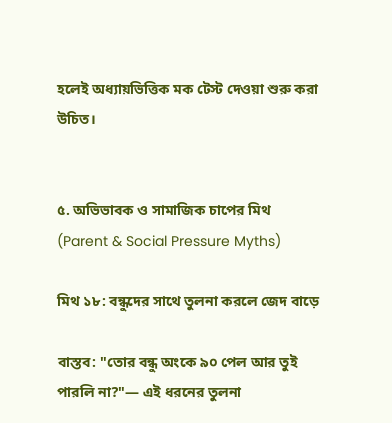হলেই অধ্যায়ভিত্তিক মক টেস্ট দেওয়া শুরু করা উচিত।


৫. অভিভাবক ও সামাজিক চাপের মিথ (Parent & Social Pressure Myths)

মিথ ১৮: বন্ধুদের সাথে তুলনা করলে জেদ বাড়ে

বাস্তব: "তোর বন্ধু অংকে ৯০ পেল আর তুই পারলি না?"— এই ধরনের তুলনা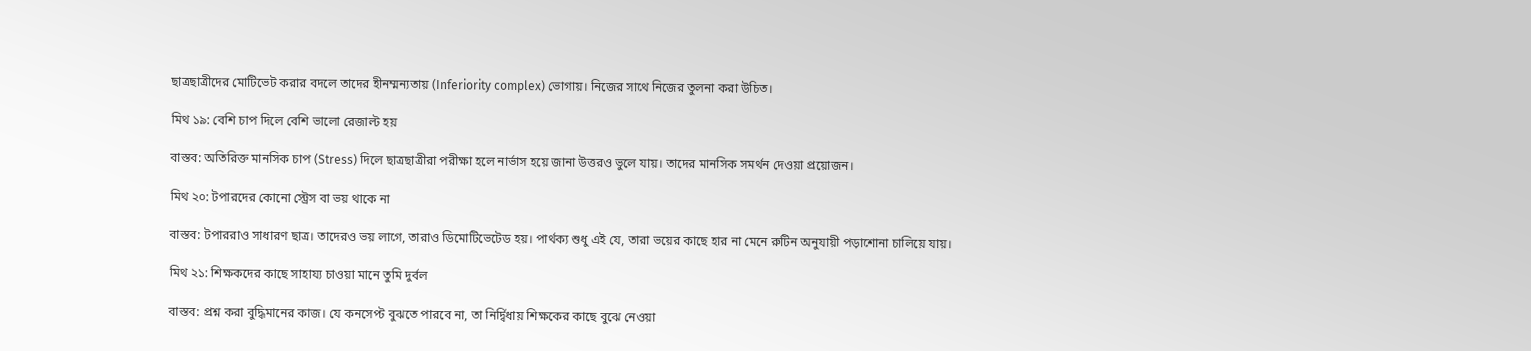ছাত্রছাত্রীদের মোটিভেট করার বদলে তাদের হীনম্মন্যতায় (Inferiority complex) ভোগায়। নিজের সাথে নিজের তুলনা করা উচিত।

মিথ ১৯: বেশি চাপ দিলে বেশি ভালো রেজাল্ট হয়

বাস্তব: অতিরিক্ত মানসিক চাপ (Stress) দিলে ছাত্রছাত্রীরা পরীক্ষা হলে নার্ভাস হয়ে জানা উত্তরও ভুলে যায়। তাদের মানসিক সমর্থন দেওয়া প্রয়োজন।

মিথ ২০: টপারদের কোনো স্ট্রেস বা ভয় থাকে না

বাস্তব: টপাররাও সাধারণ ছাত্র। তাদেরও ভয় লাগে, তারাও ডিমোটিভেটেড হয়। পার্থক্য শুধু এই যে, তারা ভয়ের কাছে হার না মেনে রুটিন অনুযায়ী পড়াশোনা চালিয়ে যায়।

মিথ ২১: শিক্ষকদের কাছে সাহায্য চাওয়া মানে তুমি দুর্বল

বাস্তব: প্রশ্ন করা বুদ্ধিমানের কাজ। যে কনসেপ্ট বুঝতে পারবে না, তা নির্দ্বিধায় শিক্ষকের কাছে বুঝে নেওয়া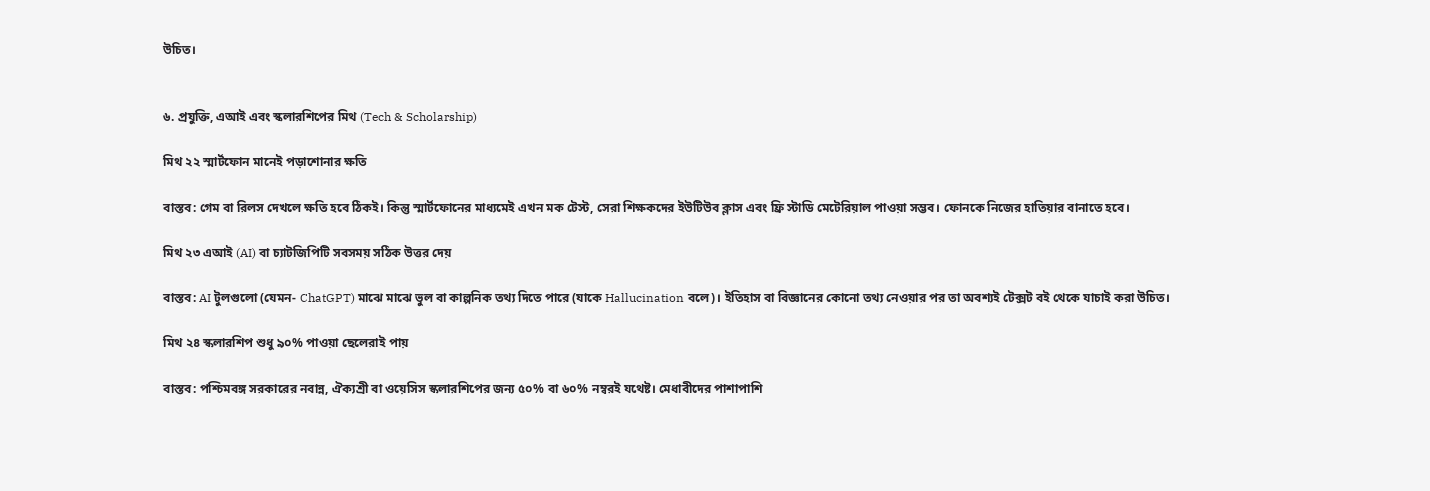উচিত।


৬. প্রযুক্তি, এআই এবং স্কলারশিপের মিথ (Tech & Scholarship)

মিথ ২২ স্মার্টফোন মানেই পড়াশোনার ক্ষতি

বাস্তব: গেম বা রিলস দেখলে ক্ষতি হবে ঠিকই। কিন্তু স্মার্টফোনের মাধ্যমেই এখন মক টেস্ট, সেরা শিক্ষকদের ইউটিউব ক্লাস এবং ফ্রি স্টাডি মেটেরিয়াল পাওয়া সম্ভব। ফোনকে নিজের হাতিয়ার বানাতে হবে।

মিথ ২৩ এআই (AI) বা চ্যাটজিপিটি সবসময় সঠিক উত্তর দেয়

বাস্তব: AI টুলগুলো (যেমন- ChatGPT) মাঝে মাঝে ভুল বা কাল্পনিক তথ্য দিতে পারে (যাকে Hallucination বলে)। ইতিহাস বা বিজ্ঞানের কোনো তথ্য নেওয়ার পর তা অবশ্যই টেক্সট বই থেকে যাচাই করা উচিত।

মিথ ২৪ স্কলারশিপ শুধু ৯০% পাওয়া ছেলেরাই পায়

বাস্তব: পশ্চিমবঙ্গ সরকারের নবান্ন, ঐক্যশ্রী বা ওয়েসিস স্কলারশিপের জন্য ৫০% বা ৬০% নম্বরই যথেষ্ট। মেধাবীদের পাশাপাশি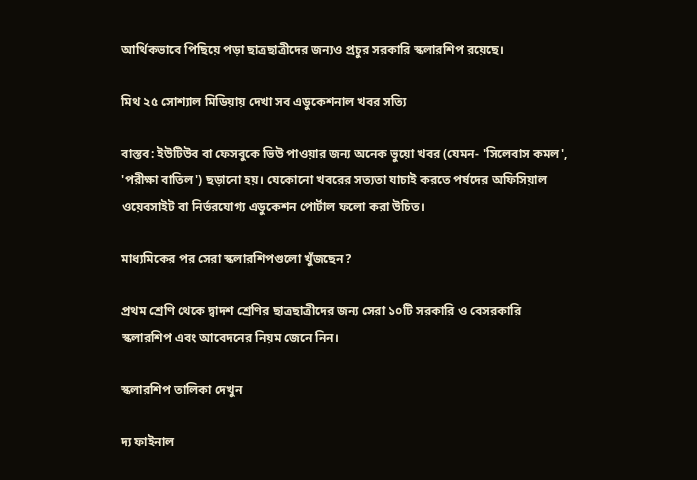আর্থিকভাবে পিছিয়ে পড়া ছাত্রছাত্রীদের জন্যও প্রচুর সরকারি স্কলারশিপ রয়েছে।

মিথ ২৫ সোশ্যাল মিডিয়ায় দেখা সব এডুকেশনাল খবর সত্যি

বাস্তব: ইউটিউব বা ফেসবুকে ভিউ পাওয়ার জন্য অনেক ভুয়ো খবর (যেমন- 'সিলেবাস কমল', 'পরীক্ষা বাতিল') ছড়ানো হয়। যেকোনো খবরের সত্যতা যাচাই করতে পর্ষদের অফিসিয়াল ওয়েবসাইট বা নির্ভরযোগ্য এডুকেশন পোর্টাল ফলো করা উচিত।

মাধ্যমিকের পর সেরা স্কলারশিপগুলো খুঁজছেন?

প্রথম শ্রেণি থেকে দ্বাদশ শ্রেণির ছাত্রছাত্রীদের জন্য সেরা ১০টি সরকারি ও বেসরকারি স্কলারশিপ এবং আবেদনের নিয়ম জেনে নিন।

স্কলারশিপ তালিকা দেখুন

দ্য ফাইনাল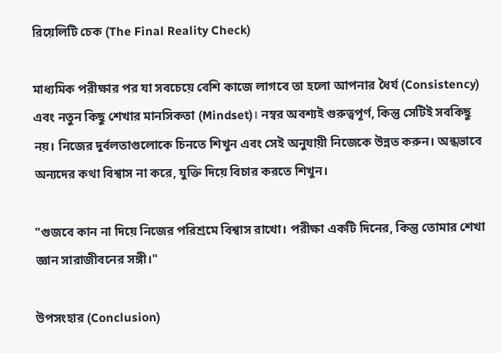রিয়েলিটি চেক (The Final Reality Check)

মাধ্যমিক পরীক্ষার পর যা সবচেয়ে বেশি কাজে লাগবে তা হলো আপনার ধৈর্য (Consistency) এবং নতুন কিছু শেখার মানসিকতা (Mindset)। নম্বর অবশ্যই গুরুত্বপূর্ণ, কিন্তু সেটিই সবকিছু নয়। নিজের দুর্বলতাগুলোকে চিনতে শিখুন এবং সেই অনুযায়ী নিজেকে উন্নত করুন। অন্ধভাবে অন্যদের কথা বিশ্বাস না করে, যুক্তি দিয়ে বিচার করতে শিখুন।

"গুজবে কান না দিয়ে নিজের পরিশ্রমে বিশ্বাস রাখো। পরীক্ষা একটি দিনের, কিন্তু তোমার শেখা জ্ঞান সারাজীবনের সঙ্গী।"

উপসংহার (Conclusion)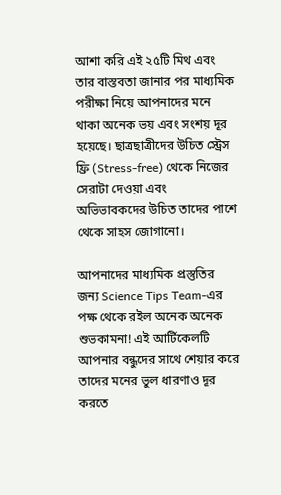আশা করি এই ২৫টি মিথ এবং তার বাস্তবতা জানার পর মাধ্যমিক পরীক্ষা নিয়ে আপনাদের মনে থাকা অনেক ভয় এবং সংশয় দূর হয়েছে। ছাত্রছাত্রীদের উচিত স্ট্রেস ফ্রি (Stress-free) থেকে নিজের সেরাটা দেওয়া এবং অভিভাবকদের উচিত তাদের পাশে থেকে সাহস জোগানো।

আপনাদের মাধ্যমিক প্রস্তুতির জন্য Science Tips Team-এর পক্ষ থেকে রইল অনেক অনেক শুভকামনা! এই আর্টিকেলটি আপনার বন্ধুদের সাথে শেয়ার করে তাদের মনের ভুল ধারণাও দূর করতে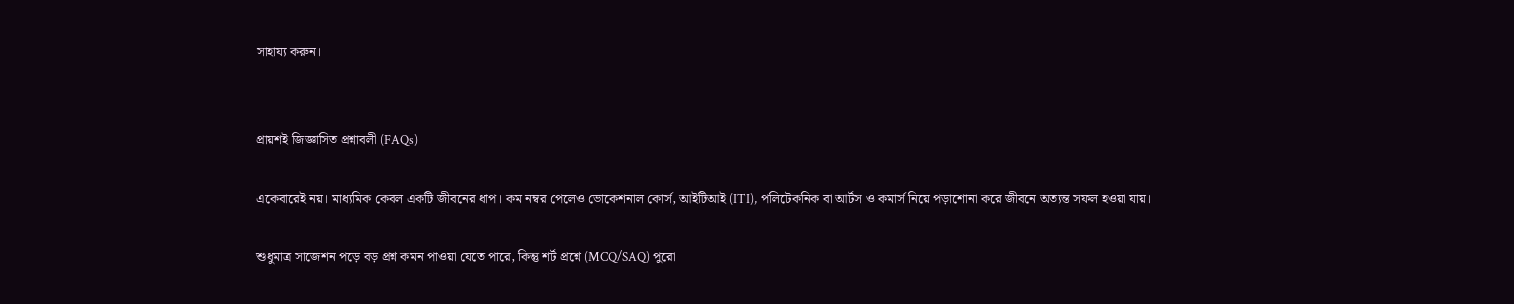সাহায্য করুন।


প্রায়শই জিজ্ঞাসিত প্রশ্নাবলী (FAQs)

একেবারেই নয়। মাধ্যমিক কেবল একটি জীবনের ধাপ। কম নম্বর পেলেও ভোকেশনাল কোর্স, আইটিআই (ITI), পলিটেকনিক বা আর্টস ও কমার্স নিয়ে পড়াশোনা করে জীবনে অত্যন্ত সফল হওয়া যায়।

শুধুমাত্র সাজেশন পড়ে বড় প্রশ্ন কমন পাওয়া যেতে পারে, কিন্তু শর্ট প্রশ্নে (MCQ/SAQ) পুরো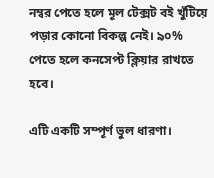নম্বর পেতে হলে মূল টেক্সট বই খুঁটিয়ে পড়ার কোনো বিকল্প নেই। ৯০% পেতে হলে কনসেপ্ট ক্লিয়ার রাখতে হবে।

এটি একটি সম্পূর্ণ ভুল ধারণা।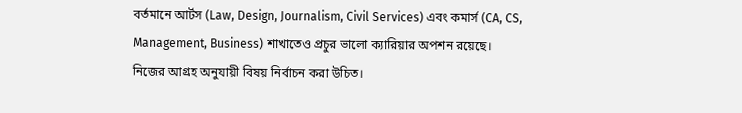বর্তমানে আর্টস (Law, Design, Journalism, Civil Services) এবং কমার্স (CA, CS, Management, Business) শাখাতেও প্রচুর ভালো ক্যারিয়ার অপশন রয়েছে। নিজের আগ্রহ অনুযায়ী বিষয় নির্বাচন করা উচিত।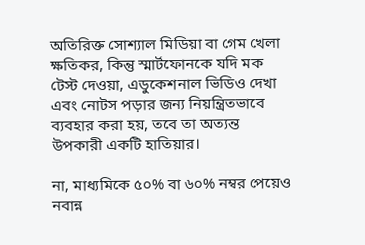অতিরিক্ত সোশ্যাল মিডিয়া বা গেম খেলা ক্ষতিকর, কিন্তু স্মার্টফোনকে যদি মক টেস্ট দেওয়া, এডুকেশনাল ভিডিও দেখা এবং নোটস পড়ার জন্য নিয়ন্ত্রিতভাবে ব্যবহার করা হয়, তবে তা অত্যন্ত উপকারী একটি হাতিয়ার।

না, মাধ্যমিকে ৫০% বা ৬০% নম্বর পেয়েও নবান্ন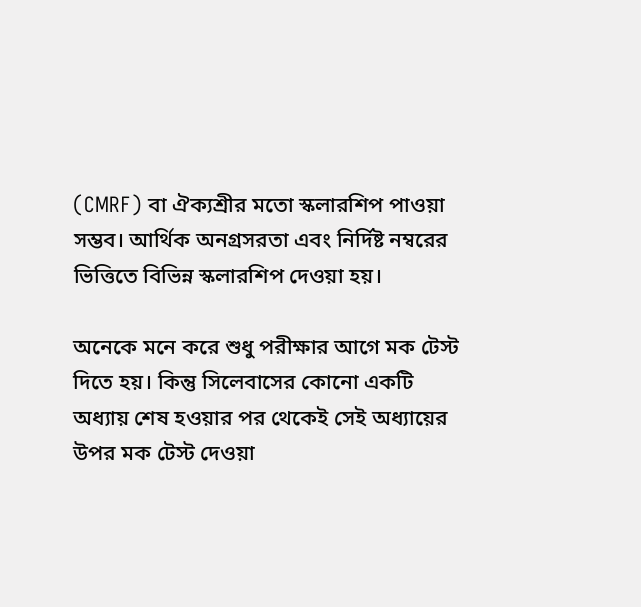(CMRF) বা ঐক্যশ্রীর মতো স্কলারশিপ পাওয়া সম্ভব। আর্থিক অনগ্রসরতা এবং নির্দিষ্ট নম্বরের ভিত্তিতে বিভিন্ন স্কলারশিপ দেওয়া হয়।

অনেকে মনে করে শুধু পরীক্ষার আগে মক টেস্ট দিতে হয়। কিন্তু সিলেবাসের কোনো একটি অধ্যায় শেষ হওয়ার পর থেকেই সেই অধ্যায়ের উপর মক টেস্ট দেওয়া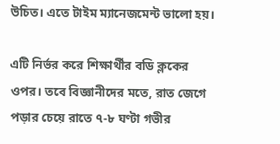উচিত। এতে টাইম ম্যানেজমেন্ট ভালো হয়।

এটি নির্ভর করে শিক্ষার্থীর বডি ক্লকের ওপর। তবে বিজ্ঞানীদের মতে, রাত জেগে পড়ার চেয়ে রাতে ৭-৮ ঘণ্টা গভীর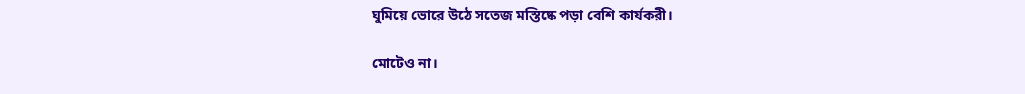ঘুমিয়ে ভোরে উঠে সতেজ মস্তিষ্কে পড়া বেশি কার্যকরী।

মোটেও না।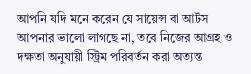আপনি যদি মনে করেন যে সায়েন্স বা আর্টস আপনার ভালো লাগছে না, তবে নিজের আগ্রহ ও দক্ষতা অনুযায়ী স্ট্রিম পরিবর্তন করা অত্যন্ত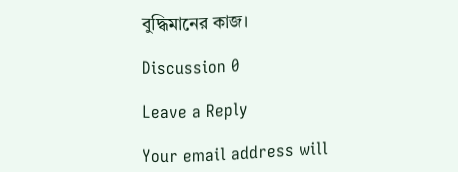বুদ্ধিমানের কাজ।

Discussion 0

Leave a Reply

Your email address will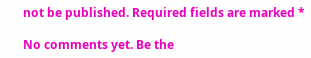not be published. Required fields are marked *

No comments yet. Be the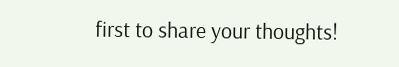first to share your thoughts!